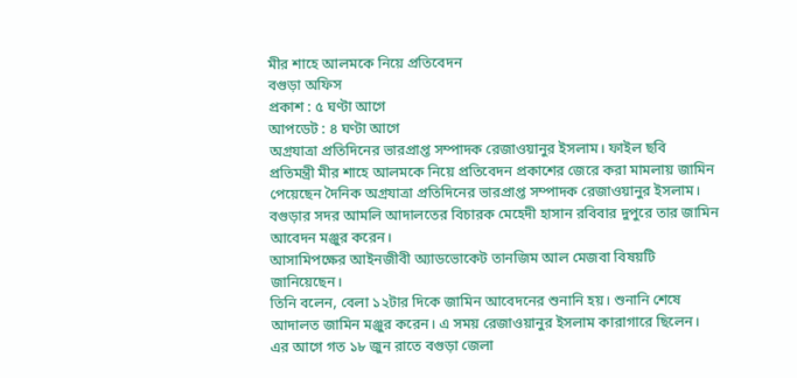মীর শাহে আলমকে নিয়ে প্রতিবেদন
বগুড়া অফিস
প্রকাশ : ৫ ঘণ্টা আগে
আপডেট : ৪ ঘণ্টা আগে
অগ্রযাত্রা প্রতিদিনের ভারপ্রাপ্ত সম্পাদক রেজাওয়ানুর ইসলাম। ফাইল ছবি
প্রতিমন্ত্রী মীর শাহে আলমকে নিয়ে প্রতিবেদন প্রকাশের জেরে করা মামলায় জামিন পেয়েছেন দৈনিক অগ্রযাত্রা প্রতিদিনের ভারপ্রাপ্ত সম্পাদক রেজাওয়ানুর ইসলাম।
বগুড়ার সদর আমলি আদালতের বিচারক মেহেদী হাসান রবিবার দুপুরে তার জামিন আবেদন মঞ্জুর করেন।
আসামিপক্ষের আইনজীবী অ্যাডভোকেট তানজিম আল মেজবা বিষয়টি জানিয়েছেন।
তিনি বলেন, বেলা ১২টার দিকে জামিন আবেদনের শুনানি হয়। শুনানি শেষে আদালত জামিন মঞ্জুর করেন। এ সময় রেজাওয়ানুর ইসলাম কারাগারে ছিলেন।
এর আগে গত ১৮ জুন রাতে বগুড়া জেলা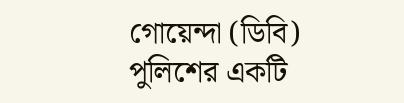গোয়েন্দা (ডিবি) পুলিশের একটি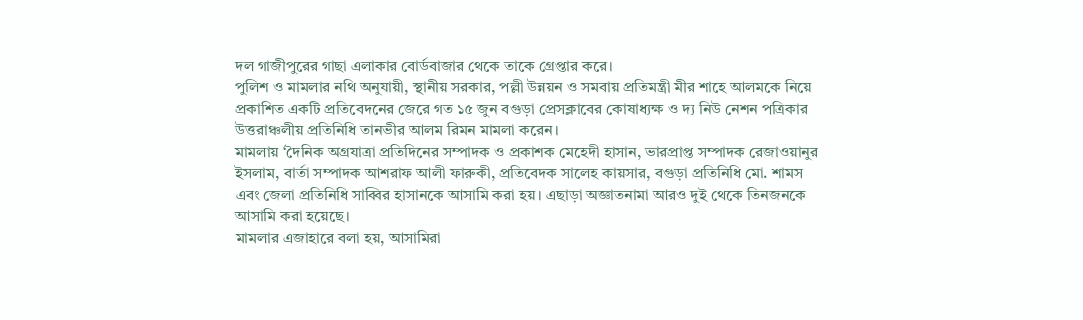দল গাজীপুরের গাছা এলাকার বোর্ডবাজার থেকে তাকে গ্রেপ্তার করে।
পুলিশ ও মামলার নথি অনুযায়ী, স্থানীয় সরকার, পল্লী উন্নয়ন ও সমবায় প্রতিমন্ত্রী মীর শাহে আলমকে নিয়ে প্রকাশিত একটি প্রতিবেদনের জেরে গত ১৫ জুন বগুড়া প্রেসক্লাবের কোষাধ্যক্ষ ও দ্য নিউ নেশন পত্রিকার উত্তরাঞ্চলীয় প্রতিনিধি তানভীর আলম রিমন মামলা করেন।
মামলায় ‘দৈনিক অগ্রযাত্রা প্রতিদিনের সম্পাদক ও প্রকাশক মেহেদী হাসান, ভারপ্রাপ্ত সম্পাদক রেজাওয়ানুর ইসলাম, বার্তা সম্পাদক আশরাফ আলী ফারুকী, প্রতিবেদক সালেহ কায়সার, বগুড়া প্রতিনিধি মো. শামস এবং জেলা প্রতিনিধি সাব্বির হাসানকে আসামি করা হয়। এছাড়া অজ্ঞাতনামা আরও দুই থেকে তিনজনকে আসামি করা হয়েছে।
মামলার এজাহারে বলা হয়, আসামিরা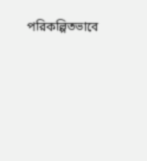পরিকল্পিতভাবে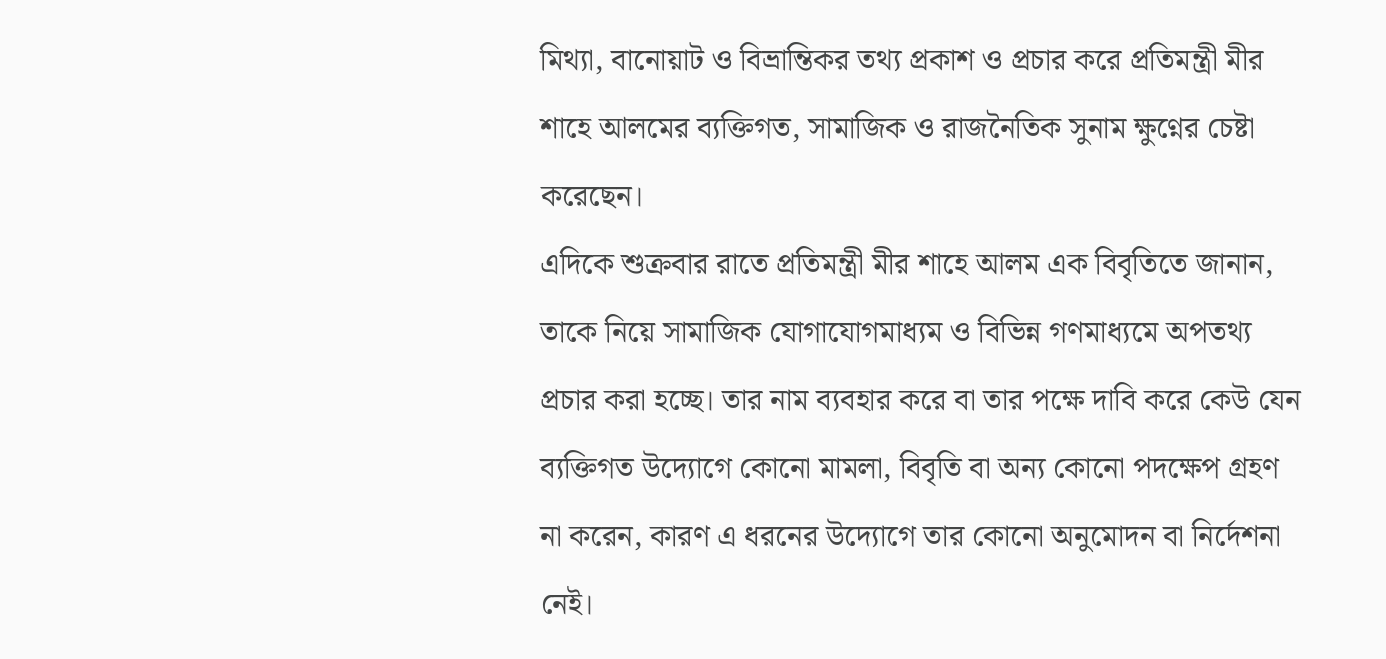মিথ্যা, বানোয়াট ও বিভ্রান্তিকর তথ্য প্রকাশ ও প্রচার করে প্রতিমন্ত্রী মীর শাহে আলমের ব্যক্তিগত, সামাজিক ও রাজনৈতিক সুনাম ক্ষুণ্নের চেষ্টা করেছেন।
এদিকে শুক্রবার রাতে প্রতিমন্ত্রী মীর শাহে আলম এক বিবৃতিতে জানান, তাকে নিয়ে সামাজিক যোগাযোগমাধ্যম ও বিভিন্ন গণমাধ্যমে অপতথ্য প্রচার করা হচ্ছে। তার নাম ব্যবহার করে বা তার পক্ষে দাবি করে কেউ যেন ব্যক্তিগত উদ্যোগে কোনো মামলা, বিবৃতি বা অন্য কোনো পদক্ষেপ গ্রহণ না করেন, কারণ এ ধরনের উদ্যোগে তার কোনো অনুমোদন বা নির্দেশনা নেই।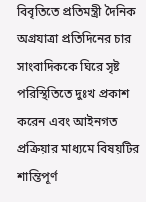বিবৃতিতে প্রতিমন্ত্রী দৈনিক অগ্রযাত্রা প্রতিদিনের চার সাংবাদিককে ঘিরে সৃষ্ট পরিস্থিতিতে দুঃখ প্রকাশ করেন এবং আইনগত প্রক্রিয়ার মাধ্যমে বিষয়টির শান্তিপূর্ণ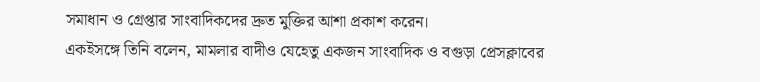সমাধান ও গ্রেপ্তার সাংবাদিকদের দ্রুত মুক্তির আশা প্রকাশ করেন।
একইসঙ্গে তিনি বলেন, মামলার বাদীও যেহেতু একজন সাংবাদিক ও বগুড়া প্রেসক্লাবের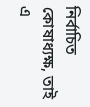নির্বাচিত কোষাধ্যক্ষ, তাই এ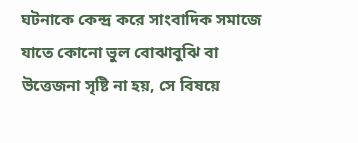ঘটনাকে কেন্দ্র করে সাংবাদিক সমাজে যাতে কোনো ভুল বোঝাবুঝি বা উত্তেজনা সৃষ্টি না হয়, সে বিষয়ে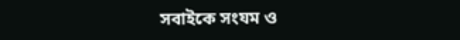সবাইকে সংযম ও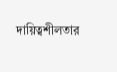দায়িত্বশীলতার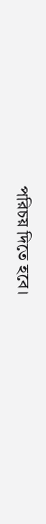পরিচয় দিতে হবে।